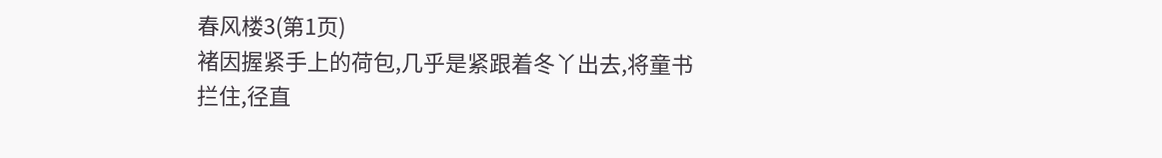春风楼3(第1页)
褚因握紧手上的荷包,几乎是紧跟着冬丫出去,将童书拦住,径直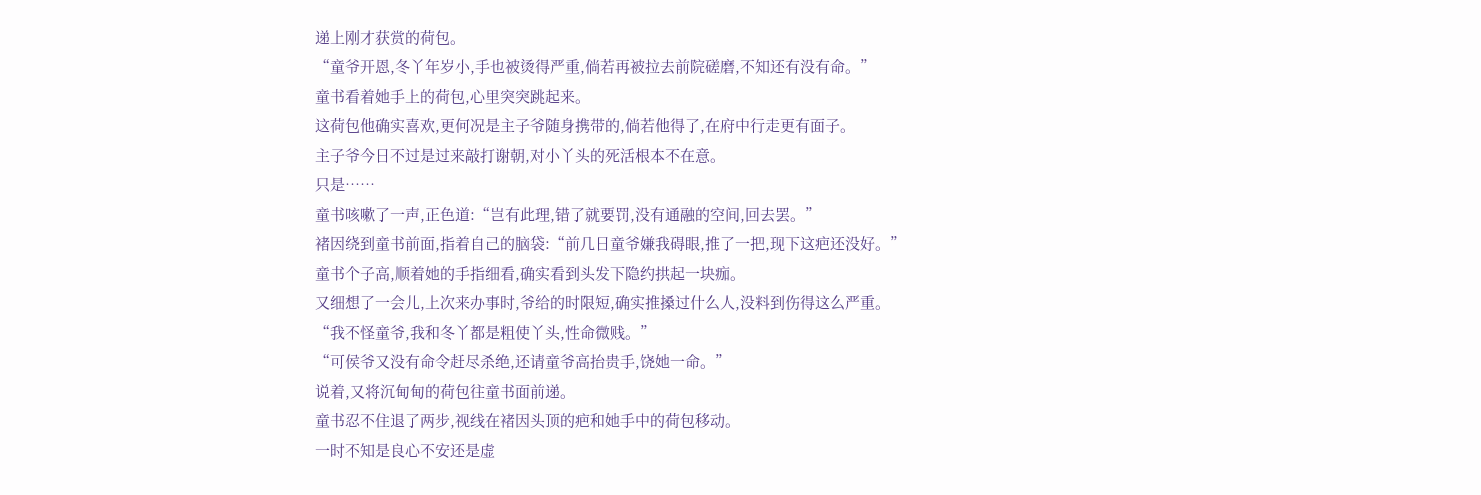递上刚才获赏的荷包。
“童爷开恩,冬丫年岁小,手也被烫得严重,倘若再被拉去前院磋磨,不知还有没有命。”
童书看着她手上的荷包,心里突突跳起来。
这荷包他确实喜欢,更何况是主子爷随身携带的,倘若他得了,在府中行走更有面子。
主子爷今日不过是过来敲打谢朝,对小丫头的死活根本不在意。
只是……
童书咳嗽了一声,正色道:“岂有此理,错了就要罚,没有通融的空间,回去罢。”
褚因绕到童书前面,指着自己的脑袋:“前几日童爷嫌我碍眼,推了一把,现下这疤还没好。”
童书个子高,顺着她的手指细看,确实看到头发下隐约拱起一块痂。
又细想了一会儿,上次来办事时,爷给的时限短,确实推搡过什么人,没料到伤得这么严重。
“我不怪童爷,我和冬丫都是粗使丫头,性命微贱。”
“可侯爷又没有命令赶尽杀绝,还请童爷高抬贵手,饶她一命。”
说着,又将沉甸甸的荷包往童书面前递。
童书忍不住退了两步,视线在褚因头顶的疤和她手中的荷包移动。
一时不知是良心不安还是虚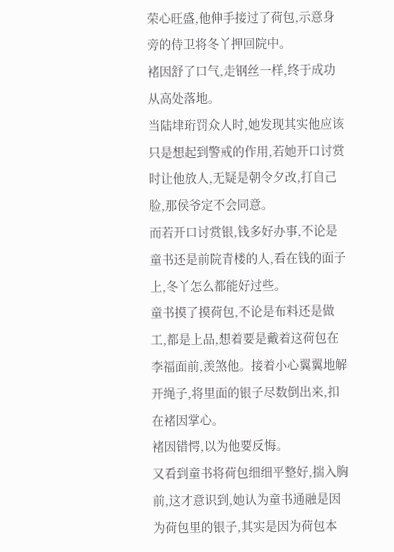荣心旺盛,他伸手接过了荷包,示意身旁的侍卫将冬丫押回院中。
褚因舒了口气,走钢丝一样,终于成功从高处落地。
当陆垏珩罚众人时,她发现其实他应该只是想起到警戒的作用,若她开口讨赏时让他放人,无疑是朝令夕改,打自己脸,那侯爷定不会同意。
而若开口讨赏银,钱多好办事,不论是童书还是前院青楼的人,看在钱的面子上,冬丫怎么都能好过些。
童书摸了摸荷包,不论是布料还是做工,都是上品,想着要是戴着这荷包在李福面前,羡煞他。接着小心翼翼地解开绳子,将里面的银子尽数倒出来,扣在褚因掌心。
褚因错愕,以为他要反悔。
又看到童书将荷包细细平整好,揣入胸前,这才意识到,她认为童书通融是因为荷包里的银子,其实是因为荷包本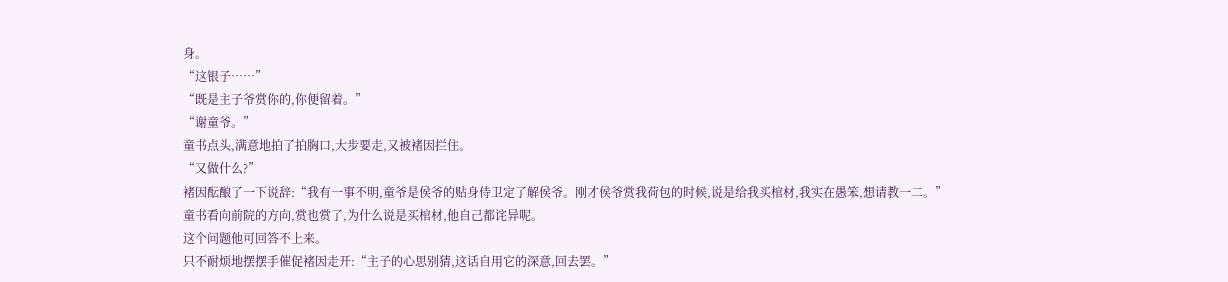身。
“这银子……”
“既是主子爷赏你的,你便留着。”
“谢童爷。”
童书点头,满意地拍了拍胸口,大步要走,又被褚因拦住。
“又做什么?”
褚因酝酿了一下说辞:“我有一事不明,童爷是侯爷的贴身侍卫定了解侯爷。刚才侯爷赏我荷包的时候,说是给我买棺材,我实在愚笨,想请教一二。”
童书看向前院的方向,赏也赏了,为什么说是买棺材,他自己都诧异呢。
这个问题他可回答不上来。
只不耐烦地摆摆手催促褚因走开:“主子的心思别猜,这话自用它的深意,回去罢。”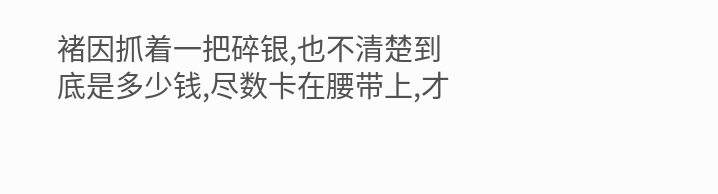褚因抓着一把碎银,也不清楚到底是多少钱,尽数卡在腰带上,才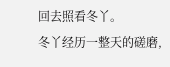回去照看冬丫。
冬丫经历一整天的磋磨,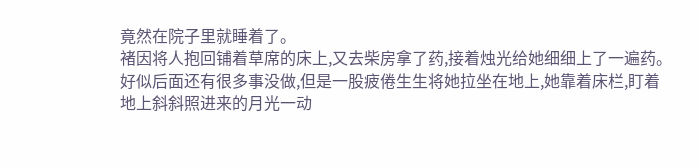竟然在院子里就睡着了。
褚因将人抱回铺着草席的床上,又去柴房拿了药,接着烛光给她细细上了一遍药。
好似后面还有很多事没做,但是一股疲倦生生将她拉坐在地上,她靠着床栏,盯着地上斜斜照进来的月光一动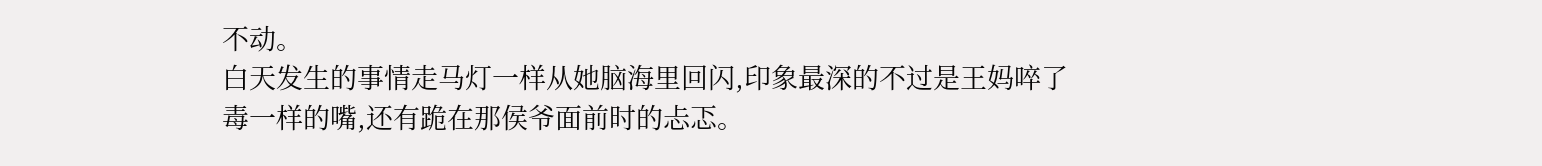不动。
白天发生的事情走马灯一样从她脑海里回闪,印象最深的不过是王妈啐了毒一样的嘴,还有跪在那侯爷面前时的忐忑。